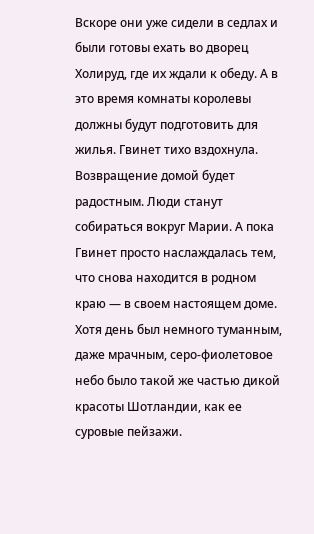Вскоре они уже сидели в седлах и были готовы ехать во дворец Холируд, где их ждали к обеду. А в это время комнаты королевы должны будут подготовить для жилья. Гвинет тихо вздохнула. Возвращение домой будет радостным. Люди станут собираться вокруг Марии. А пока Гвинет просто наслаждалась тем, что снова находится в родном краю — в своем настоящем доме. Хотя день был немного туманным, даже мрачным, серо-фиолетовое небо было такой же частью дикой красоты Шотландии, как ее суровые пейзажи.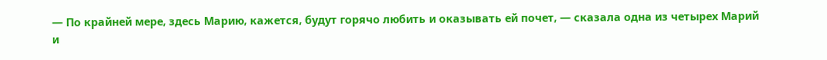— По крайней мере, здесь Марию, кажется, будут горячо любить и оказывать ей почет, — сказала одна из четырех Марий и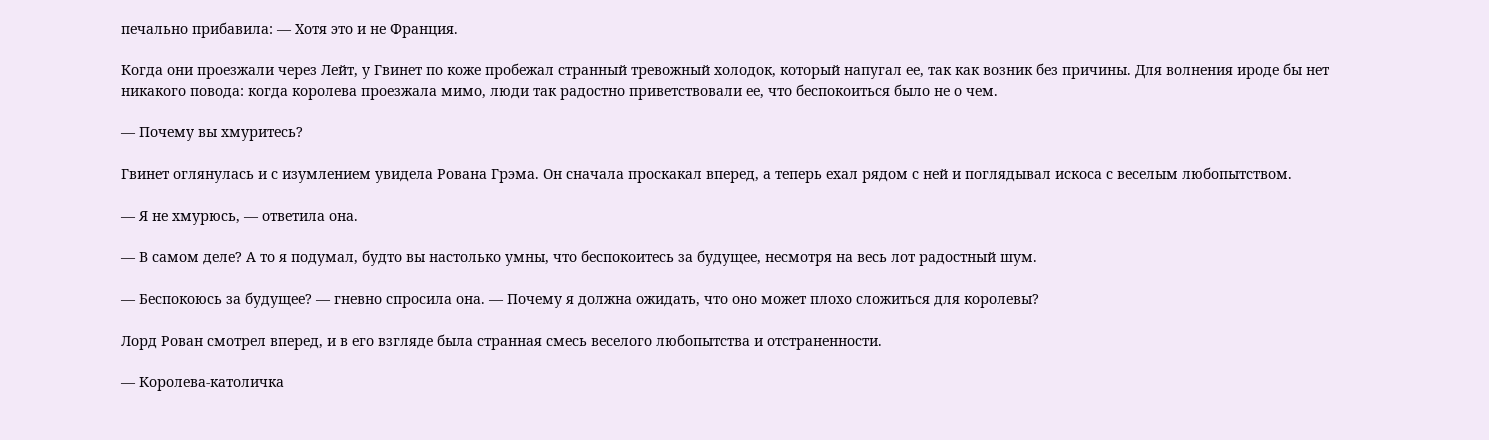печально прибавила: — Хотя это и не Франция.

Когда они проезжали через Лейт, у Гвинет по коже пробежал странный тревожный холодок, который напугал ее, так как возник без причины. Для волнения ироде бы нет никакого повода: когда королева проезжала мимо, люди так радостно приветствовали ее, что беспокоиться было не о чем.

— Почему вы хмуритесь?

Гвинет оглянулась и с изумлением увидела Рована Грэма. Он сначала проскакал вперед, а теперь ехал рядом с ней и поглядывал искоса с веселым любопытством.

— Я не хмурюсь, — ответила она.

— В самом деле? А то я подумал, будто вы настолько умны, что беспокоитесь за будущее, несмотря на весь лот радостный шум.

— Беспокоюсь за будущее? — гневно спросила она. — Почему я должна ожидать, что оно может плохо сложиться для королевы?

Лорд Рован смотрел вперед, и в его взгляде была странная смесь веселого любопытства и отстраненности.

— Королева-католичка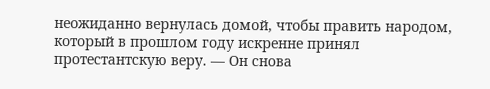неожиданно вернулась домой, чтобы править народом, который в прошлом году искренне принял протестантскую веру. — Он снова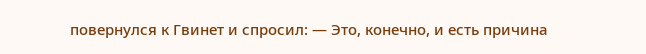повернулся к Гвинет и спросил: — Это, конечно, и есть причина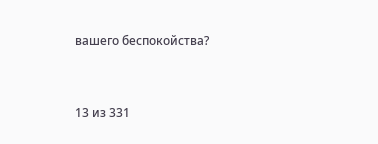вашего беспокойства?



13 из 331